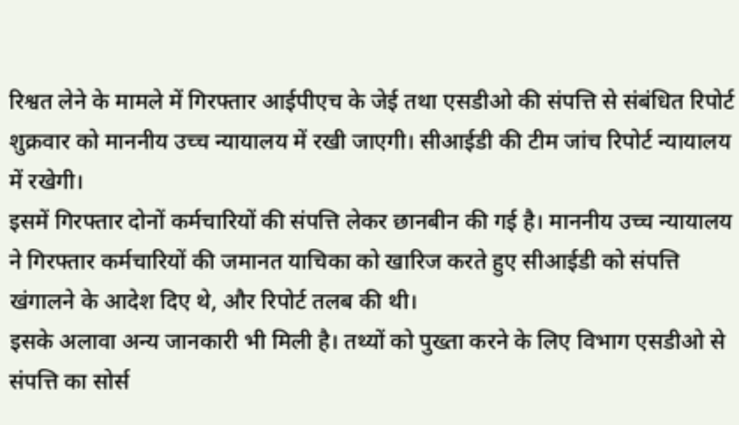रिश्वत लेने के मामले में गिरफ्तार आईपीएच के जेई तथा एसडीओ की संपत्ति से संबंधित रिपोर्ट शुक्रवार को माननीय उच्च न्यायालय में रखी जाएगी। सीआईडी की टीम जांच रिपोर्ट न्यायालय में रखेगी।
इसमें गिरफ्तार दोनों कर्मचारियों की संपत्ति लेकर छानबीन की गई है। माननीय उच्च न्यायालय ने गिरफ्तार कर्मचारियों की जमानत याचिका को खारिज करते हुए सीआईडी को संपत्ति खंगालने के आदेश दिए थे, और रिपोर्ट तलब की थी।
इसके अलावा अन्य जानकारी भी मिली है। तथ्यों को पुख्ता करने के लिए विभाग एसडीओ से संपत्ति का सोर्स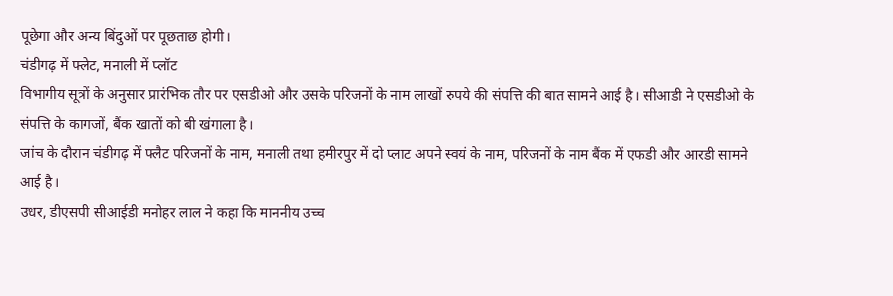पूछेगा और अन्य बिंदुओं पर पूछताछ होगी।
चंडीगढ़ में फ्लेट, मनाली में प्लॉट
विभागीय सूत्रों के अनुसार प्रारंभिक तौर पर एसडीओ और उसके परिजनों के नाम लाखों रुपये की संपत्ति की बात सामने आई है। सीआडी ने एसडीओ के संपत्ति के कागजों, बैंक खातों को बी खंगाला है।
जांच के दौरान चंडीगढ़ में फ्लैट परिजनों के नाम, मनाली तथा हमीरपुर में दो प्लाट अपने स्वयं के नाम, परिजनों के नाम बैंक में एफडी और आरडी सामने आई है।
उधर, डीएसपी सीआईडी मनोहर लाल ने कहा कि माननीय उच्च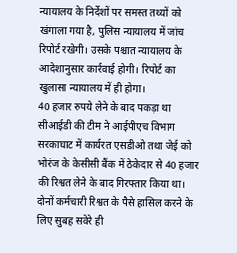न्यायालय के निर्देशों पर समस्त तथ्यों को खंगाला गया है, पुलिस न्यायालय में जांच रिपोर्ट रखेगी। उसके पश्चात न्यायालय के आदेशानुसार कार्रवाई होगी। रिपोर्ट का खुलासा न्यायालय में ही होगा।
40 हजार रुपये लेने के बाद पकड़ा था
सीआईडी की टीम ने आईपीएच विभाग सरकाघाट में कार्यरत एसडीओ तथा जेई को भोरंज के केसीसी बैंक में ठेकेदार से 40 हजार की रिश्वत लेने के बाद गिरफ्तार किया था।
दोनों कर्मचारी रिश्वत के पैसे हासिल करने के लिए सुबह सवेरे ही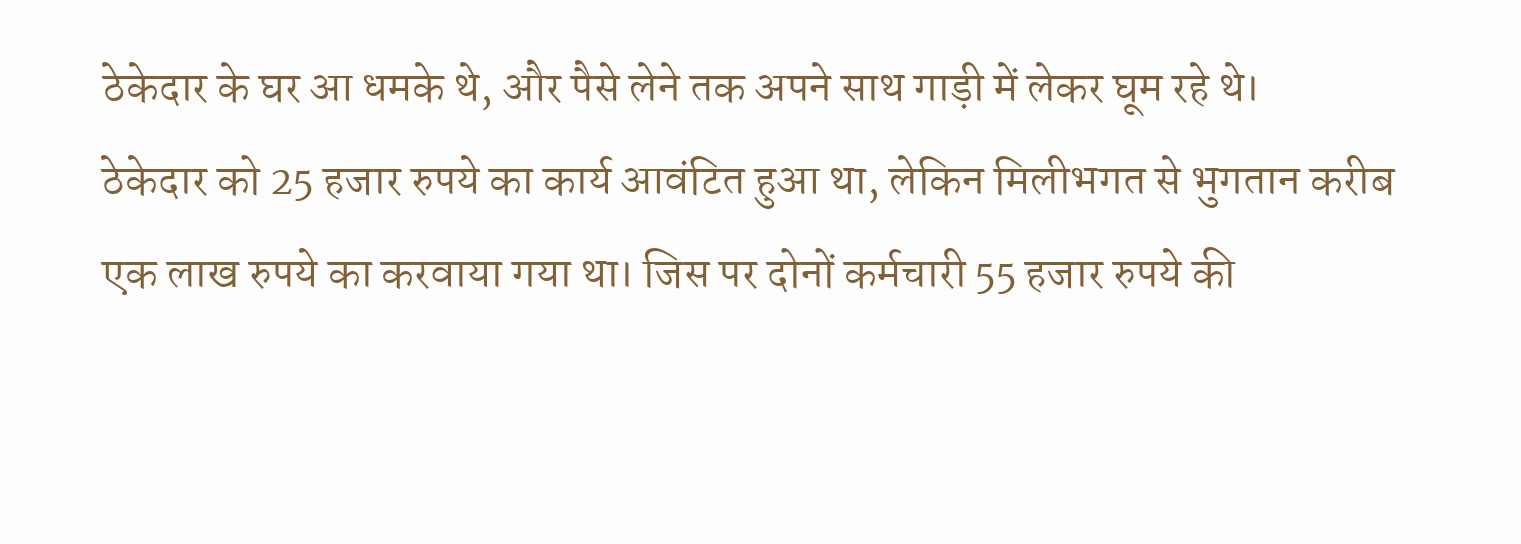ठेकेदार के घर आ धमके थे, और पैसे लेने तक अपने साथ गाड़ी में लेकर घूम रहे थे।
ठेकेदार को 25 हजार रुपये का कार्य आवंटित हुआ था, लेकिन मिलीभगत से भुगतान करीब एक लाख रुपये का करवाया गया था। जिस पर दोनों कर्मचारी 55 हजार रुपये की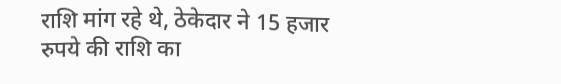राशि मांग रहे थे, ठेकेदार ने 15 हजार रुपये की राशि का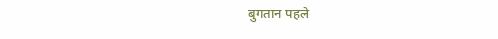बुगतान पहले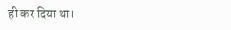ही कर दिया था।